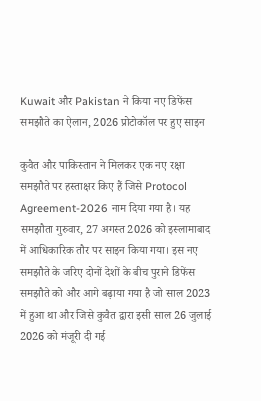Kuwait और Pakistan ने किया नए डिफेंस समझौते का ऐलान, 2026 प्रोटोकॉल पर हुए साइन

कुवैत और पाकिस्तान ने मिलकर एक नए रक्षा समझौते पर हस्ताक्षर किए हैं जिसे Protocol Agreement-2026 नाम दिया गया है। यह समझौता गुरुवार, 27 अगस्त 2026 को इस्लामाबाद में आधिकारिक तौर पर साइन किया गया। इस नए समझौते के जरिए दोनों देशों के बीच पुराने डिफेंस समझौते को और आगे बढ़ाया गया है जो साल 2023 में हुआ था और जिसे कुवैत द्वारा इसी साल 26 जुलाई 2026 को मंजूरी दी गई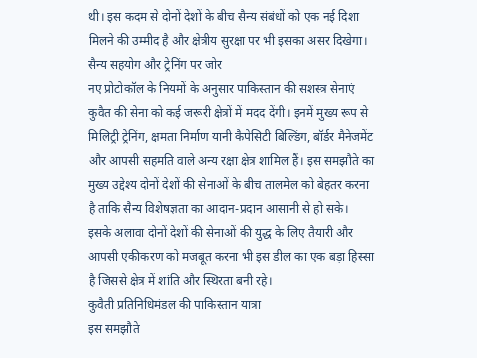थी। इस कदम से दोनों देशों के बीच सैन्य संबंधों को एक नई दिशा मिलने की उम्मीद है और क्षेत्रीय सुरक्षा पर भी इसका असर दिखेगा।
सैन्य सहयोग और ट्रेनिंग पर जोर
नए प्रोटोकॉल के नियमों के अनुसार पाकिस्तान की सशस्त्र सेनाएं कुवैत की सेना को कई जरूरी क्षेत्रों में मदद देंगी। इनमें मुख्य रूप से मिलिट्री ट्रेनिंग, क्षमता निर्माण यानी कैपेसिटी बिल्डिंग, बॉर्डर मैनेजमेंट और आपसी सहमति वाले अन्य रक्षा क्षेत्र शामिल हैं। इस समझौते का मुख्य उद्देश्य दोनों देशों की सेनाओं के बीच तालमेल को बेहतर करना है ताकि सैन्य विशेषज्ञता का आदान-प्रदान आसानी से हो सके। इसके अलावा दोनों देशों की सेनाओं की युद्ध के लिए तैयारी और आपसी एकीकरण को मजबूत करना भी इस डील का एक बड़ा हिस्सा है जिससे क्षेत्र में शांति और स्थिरता बनी रहे।
कुवैती प्रतिनिधिमंडल की पाकिस्तान यात्रा
इस समझौते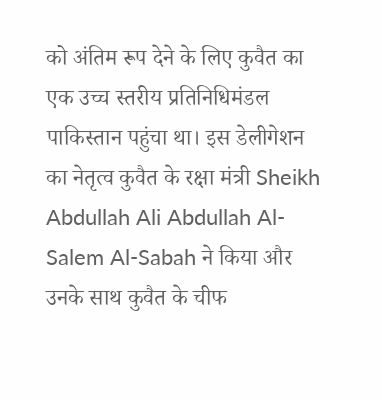को अंतिम रूप देने के लिए कुवैत का एक उच्च स्तरीय प्रतिनिधिमंडल पाकिस्तान पहुंचा था। इस डेलीगेशन का नेतृत्व कुवैत के रक्षा मंत्री Sheikh Abdullah Ali Abdullah Al-Salem Al-Sabah ने किया और उनके साथ कुवैत के चीफ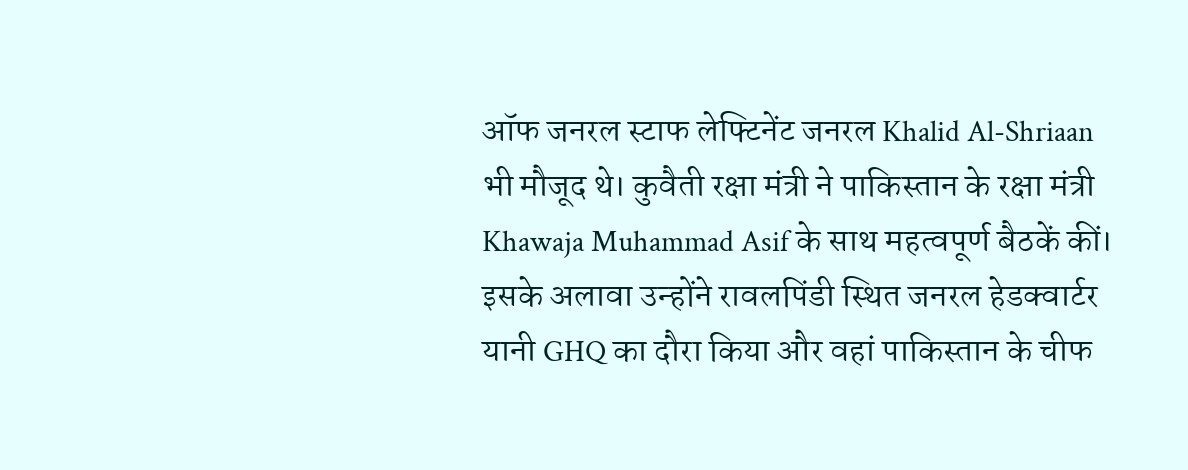ऑफ जनरल स्टाफ लेफ्टिनेंट जनरल Khalid Al-Shriaan भी मौजूद थे। कुवैती रक्षा मंत्री ने पाकिस्तान के रक्षा मंत्री Khawaja Muhammad Asif के साथ महत्वपूर्ण बैठकें कीं। इसके अलावा उन्होंने रावलपिंडी स्थित जनरल हेडक्वार्टर यानी GHQ का दौरा किया और वहां पाकिस्तान के चीफ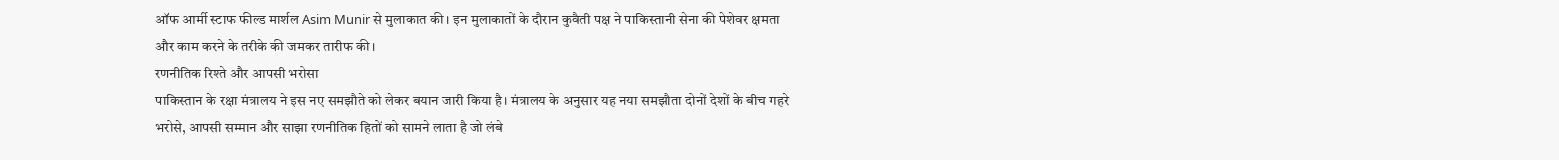ऑफ आर्मी स्टाफ फील्ड मार्शल Asim Munir से मुलाकात की। इन मुलाकातों के दौरान कुवैती पक्ष ने पाकिस्तानी सेना की पेशेवर क्षमता और काम करने के तरीके की जमकर तारीफ की।
रणनीतिक रिश्ते और आपसी भरोसा
पाकिस्तान के रक्षा मंत्रालय ने इस नए समझौते को लेकर बयान जारी किया है। मंत्रालय के अनुसार यह नया समझौता दोनों देशों के बीच गहरे भरोसे, आपसी सम्मान और साझा रणनीतिक हितों को सामने लाता है जो लंबे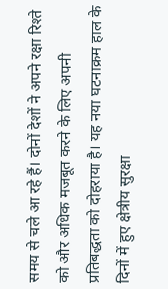समय से चले आ रहे हैं। दोनों देशों ने अपने रक्षा रिश्ते को और अधिक मजबूत करने के लिए अपनी प्रतिबद्धता को दोहराया है। यह नया घटनाक्रम हाल के दिनों में हुए क्षेत्रीय सुरक्षा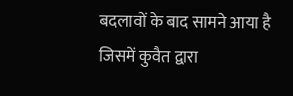बदलावों के बाद सामने आया है जिसमें कुवैत द्वारा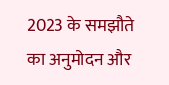2023 के समझौते का अनुमोदन और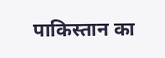पाकिस्तान का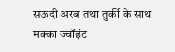सऊदी अरब तथा तुर्की के साथ मक्का ज्वॉइंट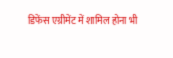डिफेंस एग्रीमेंट में शामिल होना भी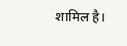शामिल है।